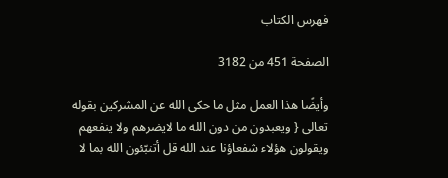فهرس الكتاب

الصفحة 451 من 3182

وأيضًا هذا العمل مثل ما حكى الله عن المشركين بقوله تعالى { ويعبدون من دون الله ما لايضرهم ولا ينفعهم ويقولون هؤلاء شفعاؤنا عند الله قل أتنبّئون الله بما لا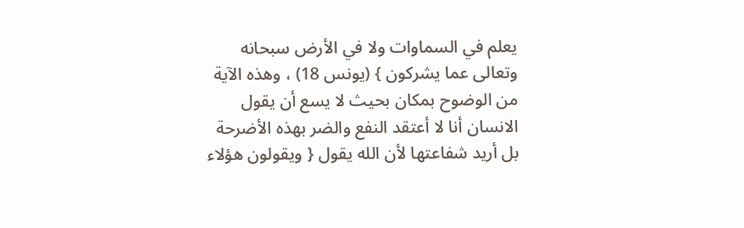يعلم في السماوات ولا في الأرض سبحانه وتعالى عما يشركون } (يونس 18) ، وهذه الآية من الوضوح بمكان بحيث لا يسع أن يقول الانسان أنا لا أعتقد النفع والضر بهذه الأضرحة بل أريد شفاعتها لأن الله يقول { ويقولون هؤلاء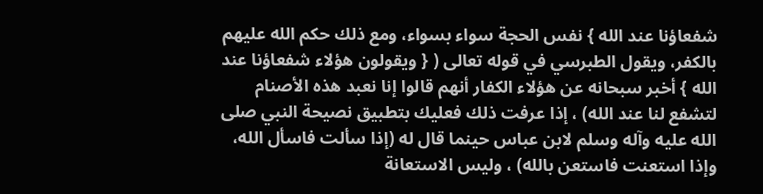شفعاؤنا عند الله } نفس الحجة سواء بسواء، ومع ذلك حكم الله عليهم بالكفر، ويقول الطبرسي في قوله تعالى ( { ويقولون هؤلاء شفعاؤنا عند الله } أخبر سبحانه عن هؤلاء الكفار أنهم قالوا إنا نعبد هذه الأصنام لتشفع لنا عند الله) ، إذا عرفت ذلك فعليك بتطبيق نصيحة النبي صلى الله عليه وآله وسلم لابن عباس حينما قال له (إذا سألت فاسأل الله، وإذا استعنت فاستعن بالله) ، وليس الاستعانة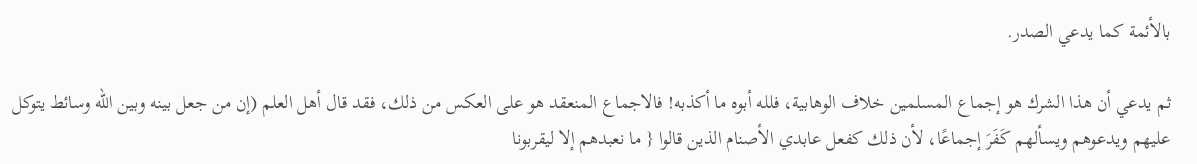بالأئمة كما يدعي الصدر.

ثم يدعي أن هذا الشرك هو إجماع المسلمين خلاف الوهابية، فلله أبوه ما أكذبه! فالاجماع المنعقد هو على العكس من ذلك، فقد قال أهل العلم (إن من جعل بينه وبين الله وسائط يتوكل عليهم ويدعوهم ويسألهم كَفَرَ إجماعًا، لأن ذلك كفعل عابدي الأصنام الذين قالوا { ما نعبدهم إلا ليقربونا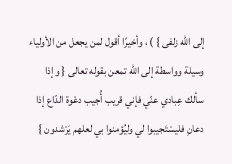إلى الله زلفى } ) ، وأخيرًا أقول لمن يجعل من الأولياء وسيلة وواسطة إلى الله تمعن بقوله تعالى { وإذا سألك عِبادي عنّي فإني قريب أُجيب دعْوة الدّاع إذا دعانِ فليسْتَجيبوا لي وليُؤمنوا بي لعلهم يَرْشدون }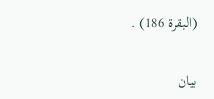(البقرة 186) .

بيان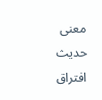معنى حديث افتراق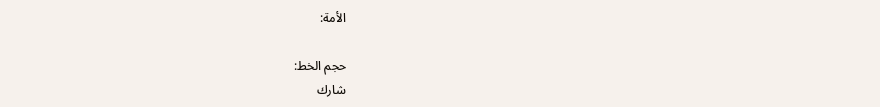الأمة:

حجم الخط:
شارك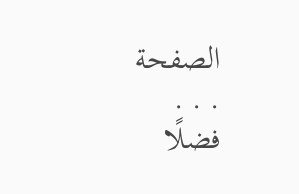الصفحة
. . .
فضلًا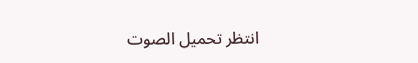انتظر تحميل الصوت